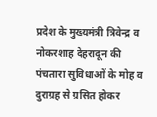प्रदेश के मुख्यमंत्री त्रिवेन्द्र व नोकरशाह देहरादून की पंचतारा सुविधाओं के मोह व दुराग्रह से ग्रसित होकर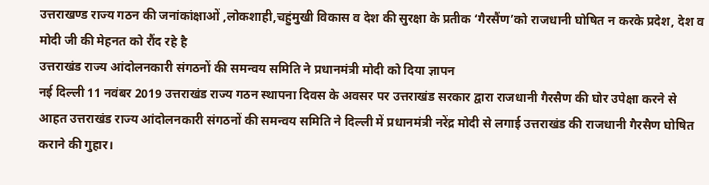उत्तराखण्ड राज्य गठन की जनांकांक्षाओं ,लोकशाही,चहुंमुखी विकास व देश की सुरक्षा के प्रतीक ‘गैरसैंण’को राजधानी घोषित न करके प्रदेश, देश व मोदी जी की मेहनत को रौंद रहे है
उत्तराखंड राज्य आंदोलनकारी संगठनों की समन्वय समिति ने प्रधानमंत्री मोदी को दिया ज्ञापन
नई दिल्ली 11 नवंबर 2019 उत्तराखंड राज्य गठन स्थापना दिवस के अवसर पर उत्तराखंड सरकार द्वारा राजधानी गैरसैण की घोर उपेक्षा करने से आहत उत्तराखंड राज्य आंदोलनकारी संगठनों की समन्वय समिति ने दिल्ली में प्रधानमंत्री नरेंद्र मोदी से लगाई उत्तराखंड की राजधानी गैरसैण घोषित कराने की गुहार।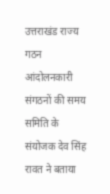उत्तराखंड राज्य गठन आंदोलनकारी संगठनों की समय समिति के संयोजक देव सिंह रावत ने बताया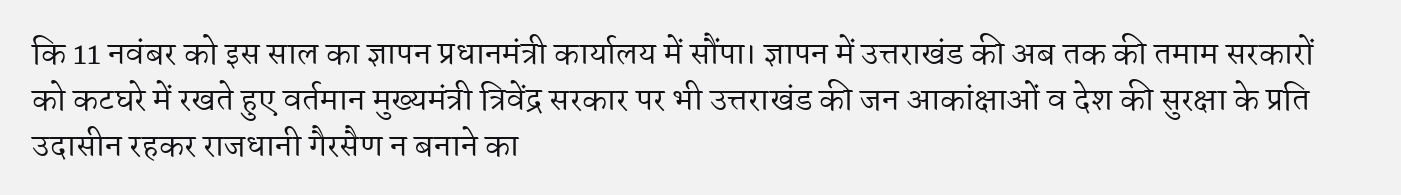कि 11 नवंबर को इस साल का ज्ञापन प्रधानमंत्री कार्यालय में सौंपा। ज्ञापन में उत्तराखंड की अब तक की तमाम सरकारों को कटघरे में रखते हुए वर्तमान मुख्यमंत्री त्रिवेंद्र सरकार पर भी उत्तराखंड की जन आकांक्षाओं व देश की सुरक्षा के प्रति उदासीन रहकर राजधानी गैरसैण न बनाने का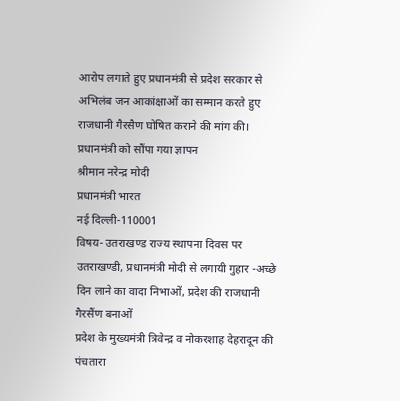आरोप लगाते हुए प्रधानमंत्री से प्रदेश सरकार से अभिलंब जन आकांक्षाओं का सम्मान करते हुए राजधानी गैरसैण घोषित कराने की मांग की।
प्रधानमंत्री को सौंपा गया ज्ञापन
श्रीमान नरेन्द्र मोदी
प्रधानमंत्री भारत
नई दिल्ली-110001
विषय- उतराखण्ड राज्य स्थापना दिवस पर उतराखण्डी, प्रधानमंत्री मोदी से लगायी गुहार -अच्छे दिन लाने का वादा निभाओं, प्रदेश की राजधानी गैरसैंण बनाओं
प्रदेश के मुख्यमंत्री त्रिवेन्द्र व नोकरशाह देहरादून की पंचतारा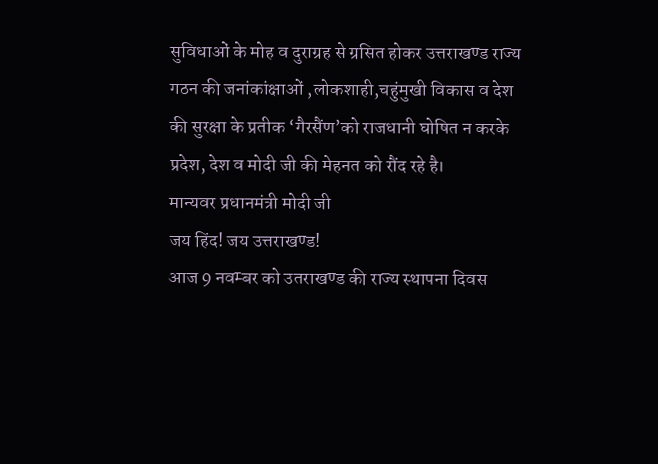सुविधाओं के मोह व दुराग्रह से ग्रसित होकर उत्तराखण्ड राज्य गठन की जनांकांक्षाओं ,लोकशाही,चहुंमुखी विकास व देश की सुरक्षा के प्रतीक ‘गैरसैंण’को राजधानी घोषित न करके प्रदेश, देश व मोदी जी की मेहनत को रौंद रहे है।
मान्यवर प्रधानमंत्री मोदी जी
जय हिंद! जय उत्तराखण्ड!
आज 9 नवम्बर को उतराखण्ड की राज्य स्थापना दिवस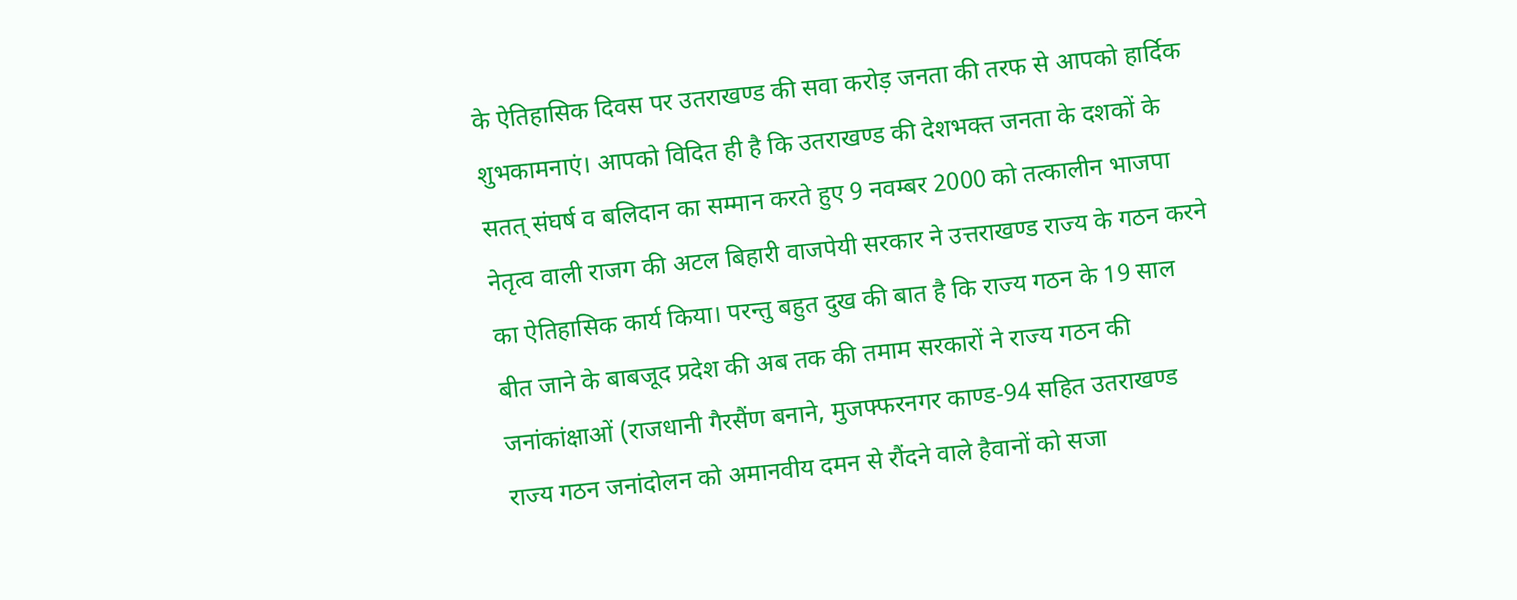के ऐतिहासिक दिवस पर उतराखण्ड की सवा करोड़ जनता की तरफ से आपको हार्दिक शुभकामनाएं। आपको विदित ही है कि उतराखण्ड की देशभक्त जनता के दशकों के सतत् संघर्ष व बलिदान का सम्मान करते हुए 9 नवम्बर 2000 को तत्कालीन भाजपा नेतृत्व वाली राजग की अटल बिहारी वाजपेयी सरकार ने उत्तराखण्ड राज्य के गठन करने का ऐतिहासिक कार्य किया। परन्तु बहुत दुख की बात है कि राज्य गठन के 19 साल बीत जाने के बाबजूद प्रदेश की अब तक की तमाम सरकारों ने राज्य गठन की जनांकांक्षाओं (राजधानी गैरसैंण बनाने, मुजफ्फरनगर काण्ड-94 सहित उतराखण्ड राज्य गठन जनांदोलन को अमानवीय दमन से रौंदने वाले हैवानों को सजा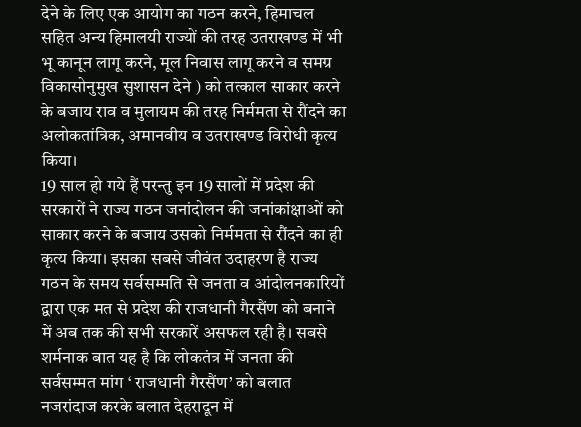देने के लिए एक आयोग का गठन करने, हिमाचल सहित अन्य हिमालयी राज्यों की तरह उतराखण्ड में भी भू कानून लागू करने, मूल निवास लागू करने व समग्र विकासोनुमुख सुशासन देने ) को तत्काल साकार करने के बजाय राव व मुलायम की तरह निर्ममता से रौंदने का अलोकतांत्रिक, अमानवीय व उतराखण्ड विरोधी कृत्य किया।
19 साल हो गये हैं परन्तु इन 19 सालों में प्रदेश की सरकारों ने राज्य गठन जनांदोलन की जनांकांक्षाओं को साकार करने के बजाय उसको निर्ममता से रौंदने का ही कृत्य किया। इसका सबसे जीवंत उदाहरण है राज्य गठन के समय सर्वसम्मति से जनता व आंदोलनकारियों द्वारा एक मत से प्रदेश की राजधानी गैरसैंण को बनाने में अब तक की सभी सरकारें असफल रही है। सबसे शर्मनाक बात यह है कि लोकतंत्र में जनता की सर्वसम्मत मांग ‘ राजधानी गैरसैंण’ को बलात नजरांदाज करके बलात देहरादून में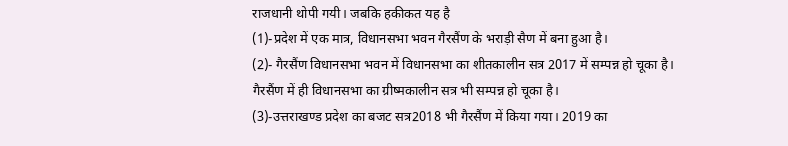राजधानी थोपी गयी। जबकि हकीकत यह है
(1)-प्रदेश में एक मात्र, विधानसभा भवन गैरसैंण के भराड़ी सैण में बना हुआ है।
(2)- गैरसैंण विधानसभा भवन में विधानसभा का शीतकालीन सत्र 2017 में सम्पन्न हो चूका है। गैरसैंण में ही विधानसभा का ग्रीष्मकालीन सत्र भी सम्पन्न हो चूका है।
(3)-उत्तराखण्ड प्रदेश का बजट सत्र2018 भी गैरसैंण में किया गया। 2019 का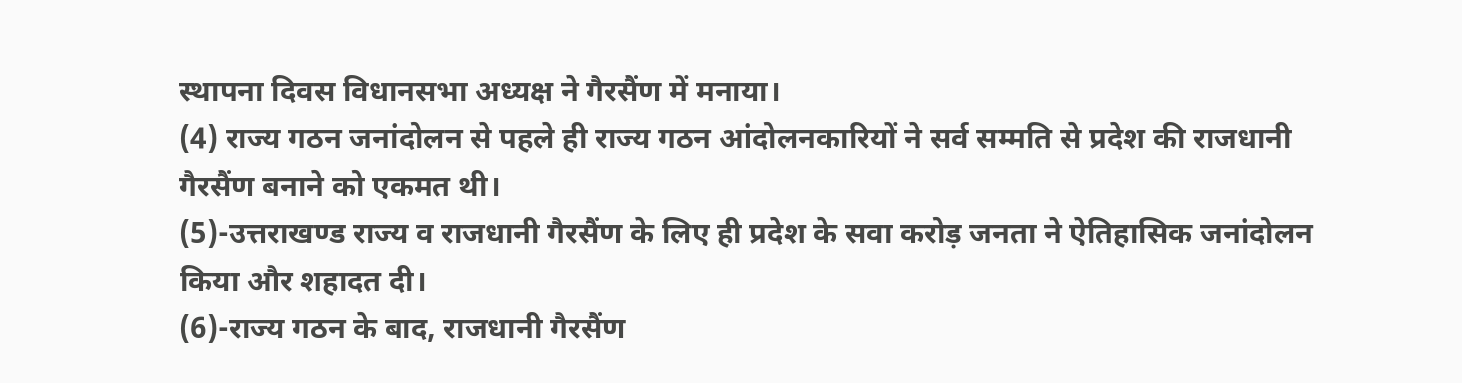स्थापना दिवस विधानसभा अध्यक्ष ने गैरसैंण में मनाया।
(4) राज्य गठन जनांदोलन से पहले ही राज्य गठन आंदोलनकारियों ने सर्व सम्मति से प्रदेश की राजधानी गैरसैंण बनाने को एकमत थी।
(5)-उत्तराखण्ड राज्य व राजधानी गैरसैंण के लिए ही प्रदेश के सवा करोड़ जनता ने ऐतिहासिक जनांदोलन किया और शहादत दी।
(6)-राज्य गठन के बाद, राजधानी गैरसैंण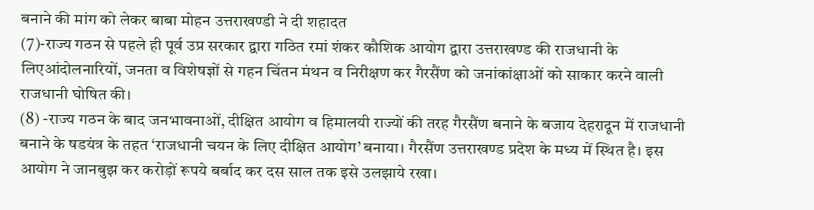बनाने की मांग को लेकर बाबा मोहन उत्तराखण्डी ने दी शहादत
(7)-राज्य गठन से पहले ही पूर्व उप्र सरकार द्वारा गठित रमां शंकर कौशिक आयोग द्वारा उत्तराखण्ड की राजधानी के लिएआंदोलनारियों, जनता व विशेषज्ञों से गहन चिंतन मंथन व निरीक्षण कर गैरसैंण को जनांकांक्षाओं को साकार करने वाली राजधानी घोषित की।
(8) -राज्य गठन के बाद जनभावनाओं, दीक्षित आयोग व हिमालयी राज्यों की तरह गैरसैंण बनाने के बजाय देहरादून में राजधानी बनाने के षडयंत्र के तहत ‘राजधानी चयन के लिए दीक्षित आयोग’ बनाया। गैरसैंण उत्तराखण्ड प्रदेश के मध्य में स्थित है। इस आयोग ने जानबुझ कर करोड़ों रूपये बर्बाद कर दस साल तक इसे उलझाये रखा।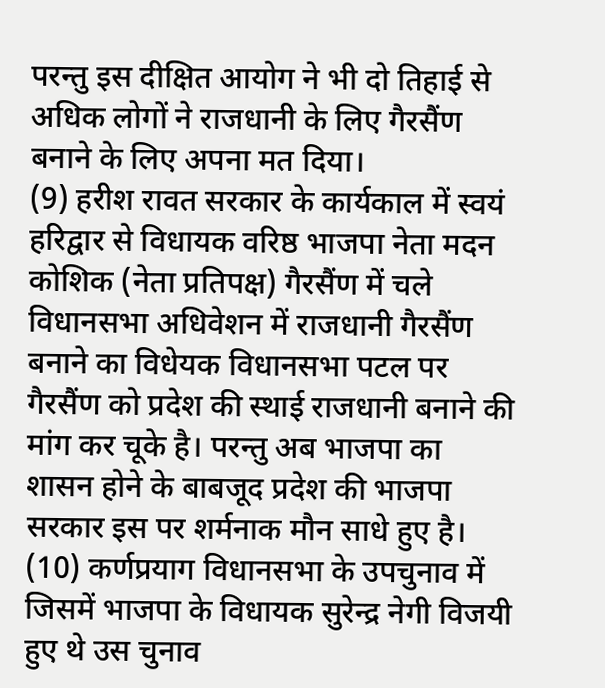परन्तु इस दीक्षित आयोग ने भी दो तिहाई से अधिक लोगों ने राजधानी के लिए गैरसैंण बनाने के लिए अपना मत दिया।
(9) हरीश रावत सरकार के कार्यकाल में स्वयं हरिद्वार से विधायक वरिष्ठ भाजपा नेता मदन कोशिक (नेता प्रतिपक्ष) गैरसैंण में चले विधानसभा अधिवेशन में राजधानी गैरसैंण बनाने का विधेयक विधानसभा पटल पर गैरसैंण को प्रदेश की स्थाई राजधानी बनाने की मांग कर चूके है। परन्तु अब भाजपा का शासन होने के बाबजूद प्रदेश की भाजपा सरकार इस पर शर्मनाक मौन साधे हुए है।
(10) कर्णप्रयाग विधानसभा के उपचुनाव में जिसमें भाजपा के विधायक सुरेन्द्र नेगी विजयी हुए थे उस चुनाव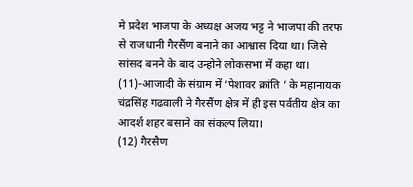मे प्रदेश भाजपा के अध्यक्ष अजय भट्ट ने भाजपा की तरफ से राजधानी गैरसैंण बनाने का आश्वास दिया था। जिसे सांसद बनने के बाद उन्होने लोकसभा में कहा था।
(11)-आजादी के संग्राम में ‘पेशावर क्रांति ’ के महानायक चंद्रसिंह गढवाली ने गैरसैंण क्षेत्र में ही इस पर्वतीय क्षेत्र का आदर्श शहर बसाने का संकल्प लिया।
(12) गैरसैण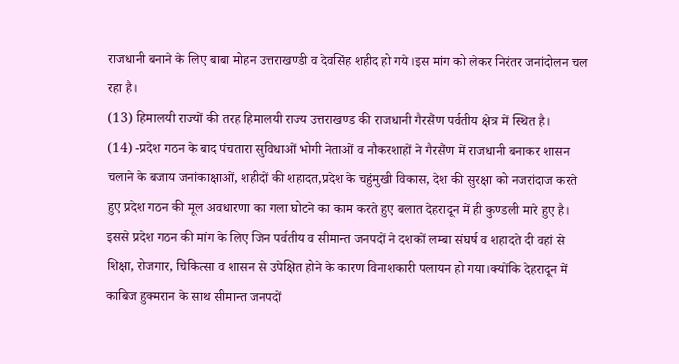राजधानी बनाने के लिए बाबा मोहन उत्तराखण्डी व देवसिंह शहीद हो गये।इस मांग को लेकर निरंतर जनांदोलन चल रहा है।
(13) हिमालयी राज्यों की तरह हिमालयी राज्य उत्तराखण्ड की राजधानी गैरसैंण पर्वतीय क्षेत्र में स्थित है।
(14) -प्रदेश गठन के बाद पंचतारा सुविधाओं भोगी नेताओं व नौकरशाहों ने गैरसैंण में राजधानी बनाकर शासन चलाने के बजाय जनांकाक्षाओं, शहीदों की शहादत,प्रदेश के चहुंमुखी विकास, देश की सुरक्षा को नजरांदाज करते हुए प्रदेश गठन की मूल अवधारणा का गला घोटने का काम करते हुए बलात देहरादून में ही कुण्डली मारे हुए है। इससे प्रदेश गठन की मांग के लिए जिन पर्वतीय व सीमान्त जनपदों ने दशकों लम्बा संघर्ष व शहादते दी वहां से शिक्षा, रोजगार, चिकित्सा व शासन से उपेक्षित होने के कारण विनाशकारी पलायन हो गया।क्योंकि देहरादून में काबिज हुक्मरान के साथ सीमान्त जनपदों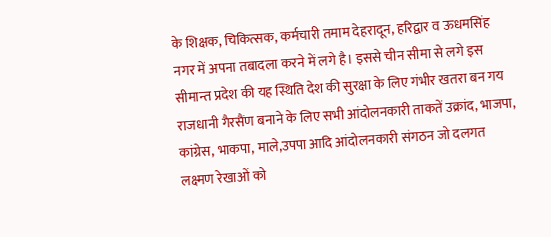के शिक्षक, चिकित्सक, कर्मचारी तमाम देहरादून, हरिद्वार व ऊधमसिंह नगर में अपना तबादला करने में लगे है। इससे चीन सीमा से लगे इस सीमान्त प्रदेश की यह स्थिति देश की सुरक्षा के लिए गंभीर खतरा बन गय
राजधानी गैरसैंण बनाने के लिए सभी आंदोलनकारी ताकतें उक्रांद, भाजपा, कांग्रेस, भाकपा, माले,उपपा आदि आंदोलनकारी संगठन जो दलगत लक्ष्मण रेखाओं को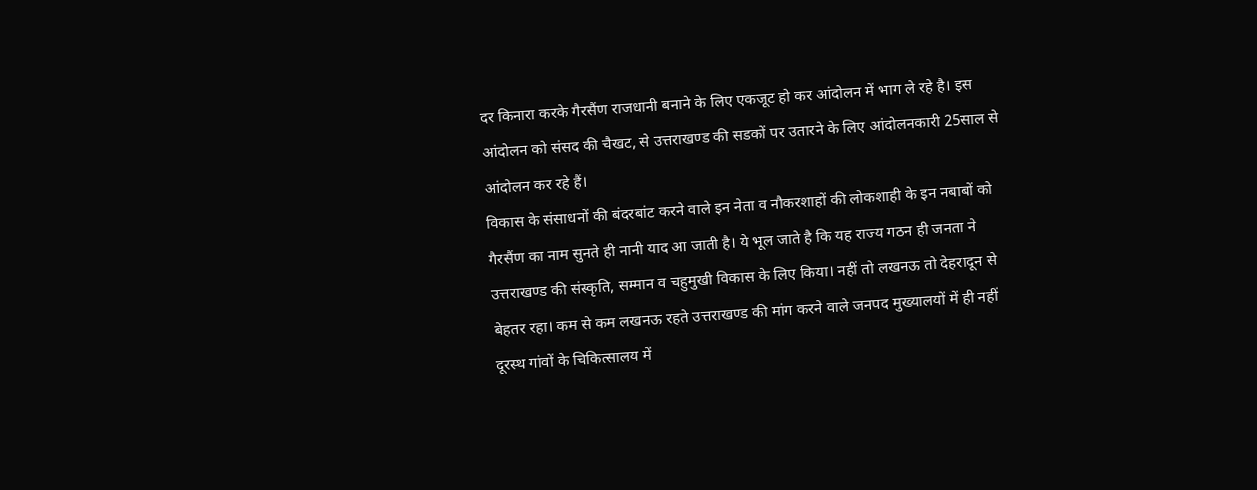दर किनारा करके गैरसैंण राजधानी बनाने के लिए एकजूट हो कर आंदोलन में भाग ले रहे है। इस आंदोलन को संसद की चैखट, से उत्तराखण्ड की सडकों पर उतारने के लिए आंदोलनकारी 25साल से आंदोलन कर रहे हैं।
विकास के संसाधनों की बंदरबांट करने वाले इन नेता व नौकरशाहों की लोकशाही के इन नबाबों को गैरसैंण का नाम सुनते ही नानी याद आ जाती है। ये भूल जाते है कि यह राज्य गठन ही जनता ने उत्तराखण्ड की संस्कृति, सम्मान व चहुमुखी विकास के लिए किया। नहीं तो लखनऊ तो देहरादून से बेहतर रहा। कम से कम लखनऊ रहते उत्तराखण्ड की मांग करने वाले जनपद मुख्यालयों में ही नहीं दूरस्थ गांवों के चिकित्सालय में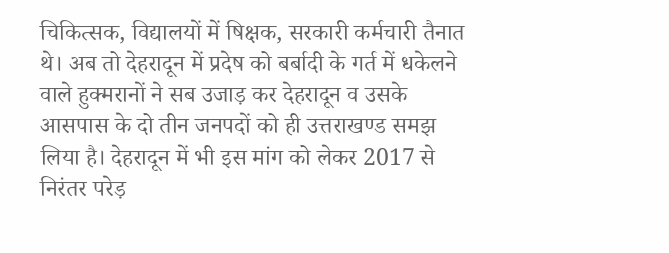चिकित्सक, विद्यालयों में षिक्षक, सरकारी कर्मचारी तैनात थे। अब तो देहरादून में प्रदेष को बर्बादी के गर्त में धकेलने वाले हुक्मरानों ने सब उजाड़ कर देहरादून व उसके आसपास के दो तीन जनपदों को ही उत्तराखण्ड समझ लिया है। देहरादून में भी इस मांग को लेकर 2017 से निरंतर परेड़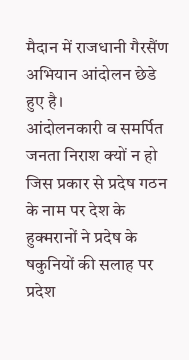मैदान में राजधानी गैरसैंण अभियान आंदोलन छेडे हुए है।
आंदोलनकारी व समर्पित जनता निराश क्यों न हो जिस प्रकार से प्रदेष गठन के नाम पर देश के हुक्मरानों ने प्रदेष के षकुनियों की सलाह पर प्रदेश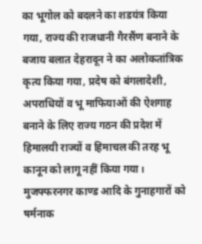का भूगोल को बदलने का शडयंत्र किया गया, राज्य की राजधानी गैरसैंण बनाने के बजाय बलात देहरादून ने का अलोकतांत्रिक कृत्य किया गया, प्रदेष को बंगलादेशी, अपराधियों व भू माफियाओं की ऐशगाह बनाने के लिए राज्य गठन की प्रदेश में हिमालयी राज्यों व हिमाचल की तरह भू कानून को लागू नहीं किया गया। मुजफ्फरनगर काण्ड आदि के गुनाहगारों को षर्मनाक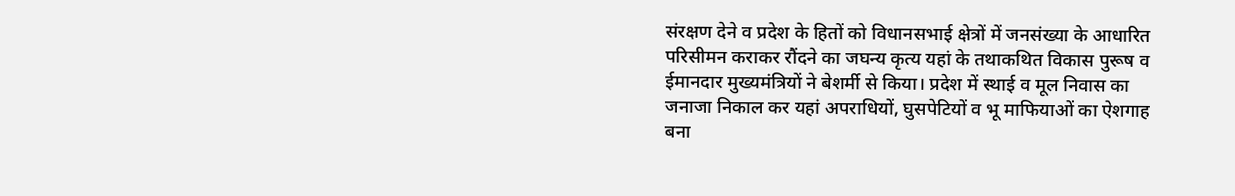संरक्षण देने व प्रदेश के हितों को विधानसभाई क्षेत्रों में जनसंख्या के आधारित परिसीमन कराकर रौंदने का जघन्य कृत्य यहां के तथाकथित विकास पुरूष व ईमानदार मुख्यमंत्रियों ने बेशर्मी से किया। प्रदेश में स्थाई व मूल निवास का जनाजा निकाल कर यहां अपराधियों, घुसपेटियों व भू माफियाओं का ऐशगाह बना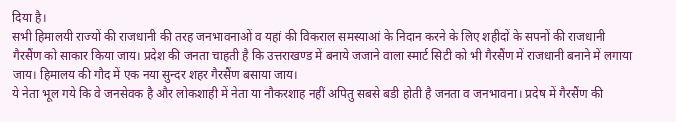दिया है।
सभी हिमालयी राज्यों की राजधानी की तरह जनभावनाओं व यहां की विकराल समस्याआं के निदान करने के लिए शहीदों के सपनों की राजधानी गैरसैंण को साकार किया जाय। प्रदेश की जनता चाहती है कि उत्तराखण्ड में बनाये जजाने वाला स्मार्ट सिटी को भी गैरसैंण में राजधानी बनाने में लगाया जाय। हिमालय की गौद में एक नया सुन्दर शहर गैरसैंण बसाया जाय।
ये नेता भूल गये कि वे जनसेवक है और लोकशाही में नेता या नौकरशाह नहीं अपितु सबसे बडी होती है जनता व जनभावना। प्रदेष में गैरसैंण की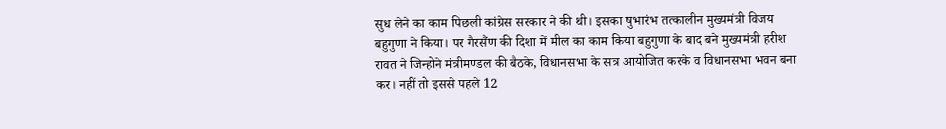सुध लेने का काम पिछली कांग्रेस सरकार ने की थी। इसका षुभारंभ तत्कालीन मुख्यमंत्री विजय बहुगुणा ने किया। पर गैरसैंण की दिशा में मील का काम किया बहुगुणा के बाद बने मुख्यमंत्री हरीश रावत ने जिन्होने मंत्रीमण्डल की बैठके, विधानसभा के सत्र आयोजित करके व विधानसभा भवन बना कर। नहीं तो इससे पहले 12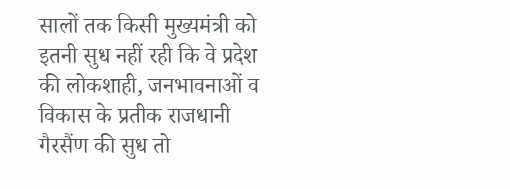सालों तक किसी मुख्यमंत्री को इतनी सुध नहीं रही कि वे प्रदेश की लोकशाही, जनभावनाओं व विकास के प्रतीक राजधानी गैरसैंण की सुध तो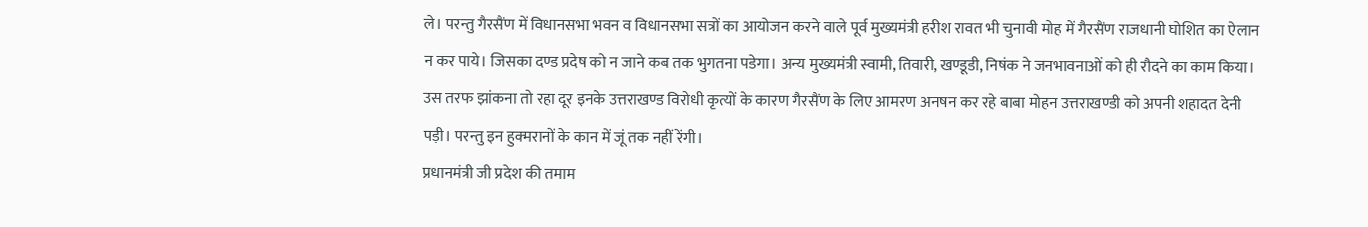ले। परन्तु गैरसैंण में विधानसभा भवन व विधानसभा सत्रों का आयोजन करने वाले पूर्व मुख्यमंत्री हरीश रावत भी चुनावी मोह में गैरसैंण राजधानी घोशित का ऐलान न कर पाये। जिसका दण्ड प्रदेष को न जाने कब तक भुगतना पडेगा। अन्य मुख्यमंत्री स्वामी, तिवारी, खण्डूडी, निषंक ने जनभावनाओं को ही रौदने का काम किया। उस तरफ झांकना तो रहा दूर इनके उत्तराखण्ड विरोधी कृत्यों के कारण गैरसैंण के लिए आमरण अनषन कर रहे बाबा मोहन उत्तराखण्डी को अपनी शहादत देनी पड़ी। परन्तु इन हुक्मरानों के कान में जूं तक नहीं रेंगी।
प्रधानमंत्री जी प्रदेश की तमाम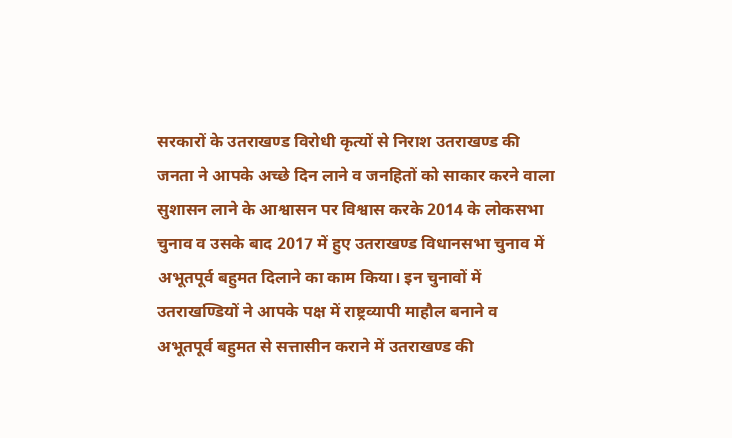सरकारों के उतराखण्ड विरोधी कृत्यों से निराश उतराखण्ड की जनता ने आपके अच्छे दिन लाने व जनहितों को साकार करने वाला सुशासन लाने के आश्वासन पर विश्वास करके 2014 के लोकसभा चुनाव व उसके बाद 2017 में हुए उतराखण्ड विधानसभा चुनाव में अभूतपूर्व बहुमत दिलाने का काम किया। इन चुनावों में उतराखण्डियों ने आपके पक्ष में राष्ट्रव्यापी माहौल बनाने व अभूतपूर्व बहुमत से सत्तासीन कराने में उतराखण्ड की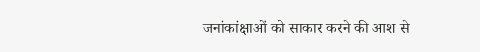जनांकांक्षाओं को साकार करने की आश से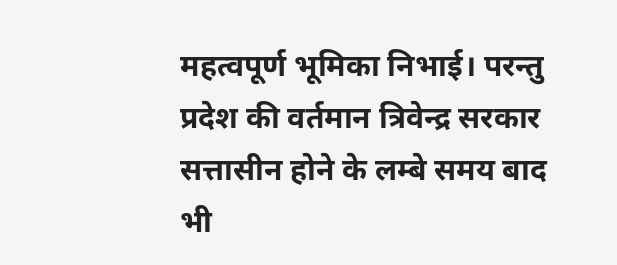महत्वपूर्ण भूमिका निभाई। परन्तु प्रदेश की वर्तमान त्रिवेन्द्र सरकार सत्तासीन होने के लम्बे समय बाद भी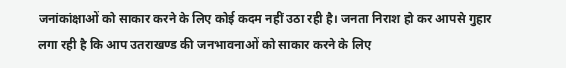जनांकांक्षाओं को साकार करने के लिए कोई कदम नहीं उठा रही है। जनता निराश हो कर आपसे गुहार लगा रही है कि आप उतराखण्ड की जनभावनाओं को साकार करने के लिए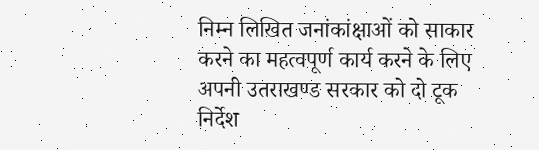निम्न लिखित जनांकांक्षाओं को साकार करने का महत्वपूर्ण कार्य करने के लिए अपनी उतराखण्ड सरकार को दो टूक निर्देश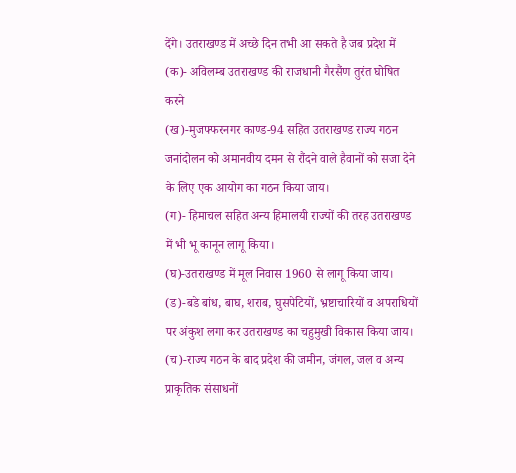देंगे। उतराखण्ड में अच्छे दिन तभी आ सकते है जब प्रदेश में
(क)- अविलम्ब उतराखण्ड की राजधानी गैरसैंण तुरंत घोषित करने
(ख)-मुजफ्फरनगर काण्ड-94 सहित उतराखण्ड राज्य गठन जनांदोलन को अमानवीय दमन से रौंदने वाले हैवानों को सजा देने के लिए एक आयोग का गठन किया जाय।
(ग)- हिमाचल सहित अन्य हिमालयी राज्यों की तरह उतराखण्ड में भी भू कानून लागू किया।
(घ)-उतराखण्ड में मूल निवास 1960 से लागू किया जाय।
(ड)-बडे बांध, बाघ, शराब, घुसपेटियों, भ्रष्टाचारियों व अपराधियों पर अंकुश लगा कर उतराखण्ड का चहुमुखी विकास किया जाय।
(च)-राज्य गठन के बाद प्रदेश की जमीन, जंगल, जल व अन्य प्राकृतिक संसाधनों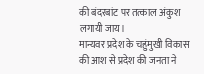की बंदरबांट पर तत्काल अंकुश लगायी जाय।
मान्यवर प्रदेश के चहुंमुखी विकास की आश से प्रदेश की जनता ने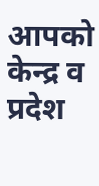आपको केन्द्र व प्रदेश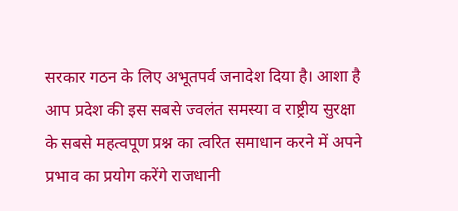सरकार गठन के लिए अभूतपर्व जनादेश दिया है। आशा है आप प्रदेश की इस सबसे ज्वलंत समस्या व राष्ट्रीय सुरक्षा के सबसे महत्वपूण प्रश्न का त्वरित समाधान करने में अपने प्रभाव का प्रयोग करेंगे राजधानी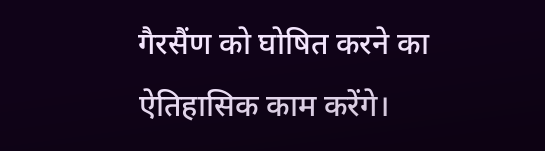गैरसैंण को घोषित करने का ऐतिहासिक काम करेंगे।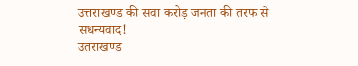उत्तराखण्ड की सवा करोड़ जनता की तरफ से सधन्यवाद!
उतराखण्ड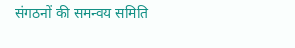संगठनों की समन्वय समिति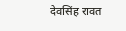देवसिंह रावत